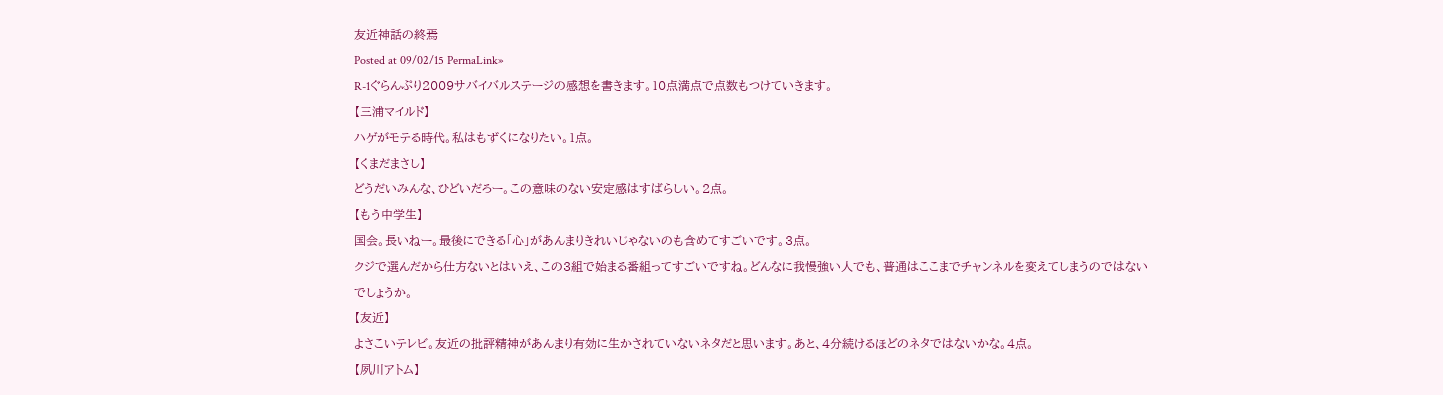友近神話の終焉
Posted at 09/02/15 PermaLink»
R-1ぐらんぷり2009サバイバルステージの感想を書きます。10点満点で点数もつけていきます。
【三浦マイルド】
ハゲがモテる時代。私はもずくになりたい。1点。
【くまだまさし】
どうだいみんな、ひどいだろー。この意味のない安定感はすばらしい。2点。
【もう中学生】
国会。長いねー。最後にできる「心」があんまりきれいじゃないのも含めてすごいです。3点。
クジで選んだから仕方ないとはいえ、この3組で始まる番組ってすごいですね。どんなに我慢強い人でも、普通はここまでチャンネルを変えてしまうのではないでしょうか。
【友近】
よさこいテレビ。友近の批評精神があんまり有効に生かされていないネタだと思います。あと、4分続けるほどのネタではないかな。4点。
【夙川アトム】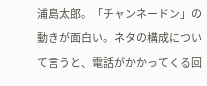浦島太郎。「チャンネードン」の動きが面白い。ネタの構成について言うと、電話がかかってくる回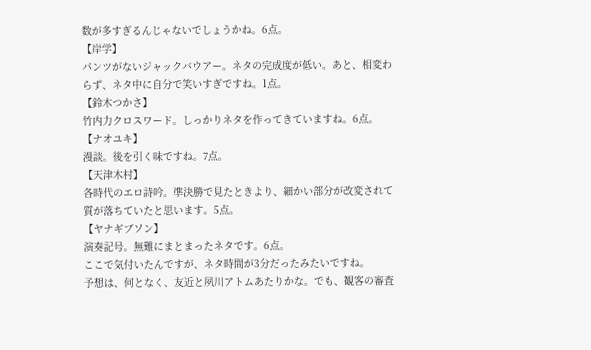数が多すぎるんじゃないでしょうかね。6点。
【岸学】
パンツがないジャックバウアー。ネタの完成度が低い。あと、相変わらず、ネタ中に自分で笑いすぎですね。1点。
【鈴木つかさ】
竹内力クロスワード。しっかりネタを作ってきていますね。6点。
【ナオユキ】
漫談。後を引く味ですね。7点。
【天津木村】
各時代のエロ詩吟。準決勝で見たときより、細かい部分が改変されて質が落ちていたと思います。5点。
【ヤナギブソン】
演奏記号。無難にまとまったネタです。6点。
ここで気付いたんですが、ネタ時間が3分だったみたいですね。
予想は、何となく、友近と夙川アトムあたりかな。でも、観客の審査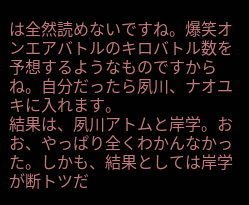は全然読めないですね。爆笑オンエアバトルのキロバトル数を予想するようなものですからね。自分だったら夙川、ナオユキに入れます。
結果は、夙川アトムと岸学。おお、やっぱり全くわかんなかった。しかも、結果としては岸学が断トツだ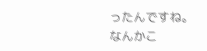ったんですね。なんかこ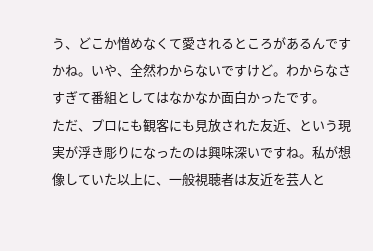う、どこか憎めなくて愛されるところがあるんですかね。いや、全然わからないですけど。わからなさすぎて番組としてはなかなか面白かったです。
ただ、プロにも観客にも見放された友近、という現実が浮き彫りになったのは興味深いですね。私が想像していた以上に、一般視聴者は友近を芸人と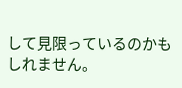して見限っているのかもしれません。